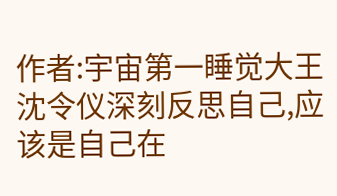作者:宇宙第一睡觉大王
沈令仪深刻反思自己,应该是自己在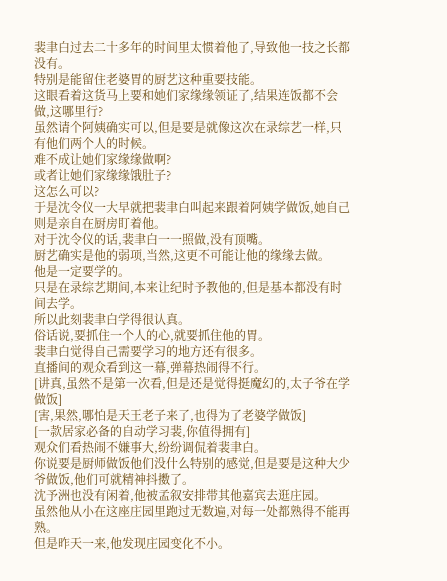裴聿白过去二十多年的时间里太惯着他了,导致他一技之长都没有。
特别是能留住老婆胃的厨艺这种重要技能。
这眼看着这货马上要和她们家缘缘领证了,结果连饭都不会做,这哪里行?
虽然请个阿姨确实可以,但是要是就像这次在录综艺一样,只有他们两个人的时候。
难不成让她们家缘缘做啊?
或者让她们家缘缘饿肚子?
这怎么可以?
于是沈令仪一大早就把裴聿白叫起来跟着阿姨学做饭,她自己则是亲自在厨房盯着他。
对于沈令仪的话,裴聿白一一照做,没有顶嘴。
厨艺确实是他的弱项,当然,这更不可能让他的缘缘去做。
他是一定要学的。
只是在录综艺期间,本来让纪时予教他的,但是基本都没有时间去学。
所以此刻裴聿白学得很认真。
俗话说,要抓住一个人的心,就要抓住他的胃。
裴聿白觉得自己需要学习的地方还有很多。
直播间的观众看到这一幕,弹幕热闹得不行。
[讲真,虽然不是第一次看,但是还是觉得挺魔幻的,太子爷在学做饭]
[害,果然,哪怕是天王老子来了,也得为了老婆学做饭]
[一款居家必备的自动学习裴,你值得拥有]
观众们看热闹不嫌事大,纷纷调侃着裴聿白。
你说要是厨师做饭他们没什么特别的感觉,但是要是这种大少爷做饭,他们可就精神抖擞了。
沈予洲也没有闲着,他被孟叙安排带其他嘉宾去逛庄园。
虽然他从小在这座庄园里跑过无数遍,对每一处都熟得不能再熟。
但是昨天一来,他发现庄园变化不小。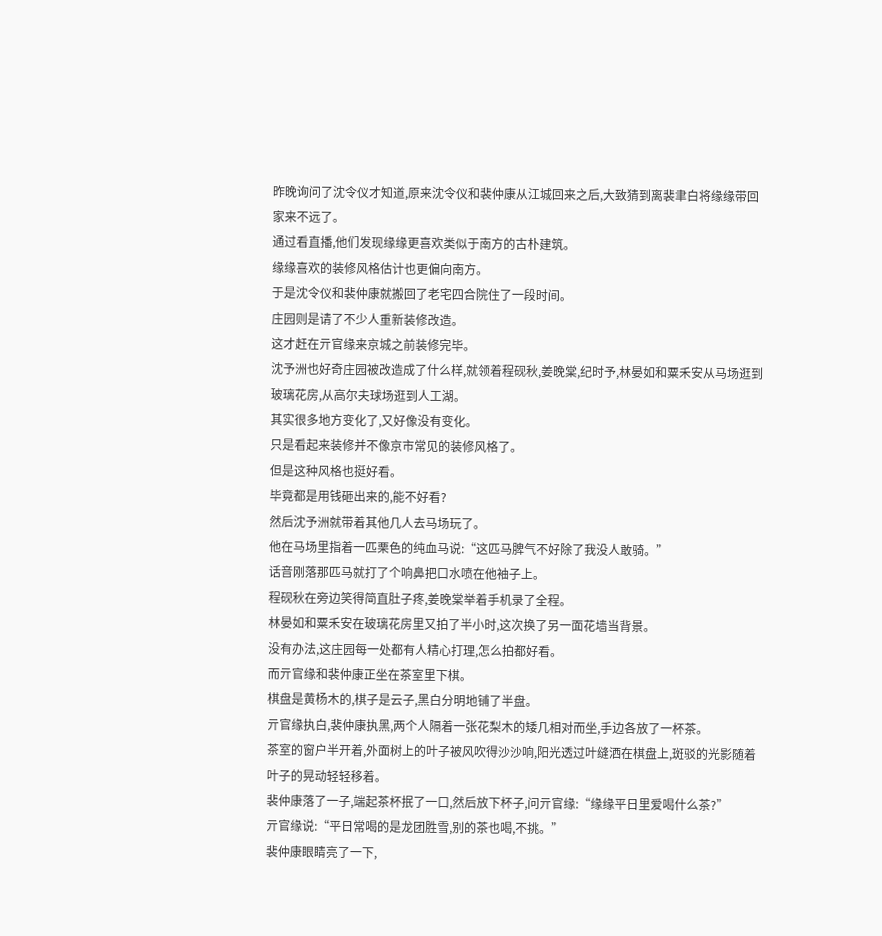昨晚询问了沈令仪才知道,原来沈令仪和裴仲康从江城回来之后,大致猜到离裴聿白将缘缘带回家来不远了。
通过看直播,他们发现缘缘更喜欢类似于南方的古朴建筑。
缘缘喜欢的装修风格估计也更偏向南方。
于是沈令仪和裴仲康就搬回了老宅四合院住了一段时间。
庄园则是请了不少人重新装修改造。
这才赶在亓官缘来京城之前装修完毕。
沈予洲也好奇庄园被改造成了什么样,就领着程砚秋,姜晚棠,纪时予,林晏如和粟禾安从马场逛到玻璃花房,从高尔夫球场逛到人工湖。
其实很多地方变化了,又好像没有变化。
只是看起来装修并不像京市常见的装修风格了。
但是这种风格也挺好看。
毕竟都是用钱砸出来的,能不好看?
然后沈予洲就带着其他几人去马场玩了。
他在马场里指着一匹栗色的纯血马说:“这匹马脾气不好除了我没人敢骑。”
话音刚落那匹马就打了个响鼻把口水喷在他袖子上。
程砚秋在旁边笑得简直肚子疼,姜晚棠举着手机录了全程。
林晏如和粟禾安在玻璃花房里又拍了半小时,这次换了另一面花墙当背景。
没有办法,这庄园每一处都有人精心打理,怎么拍都好看。
而亓官缘和裴仲康正坐在茶室里下棋。
棋盘是黄杨木的,棋子是云子,黑白分明地铺了半盘。
亓官缘执白,裴仲康执黑,两个人隔着一张花梨木的矮几相对而坐,手边各放了一杯茶。
茶室的窗户半开着,外面树上的叶子被风吹得沙沙响,阳光透过叶缝洒在棋盘上,斑驳的光影随着叶子的晃动轻轻移着。
裴仲康落了一子,端起茶杯抿了一口,然后放下杯子,问亓官缘:“缘缘平日里爱喝什么茶?”
亓官缘说:“平日常喝的是龙团胜雪,别的茶也喝,不挑。”
裴仲康眼睛亮了一下,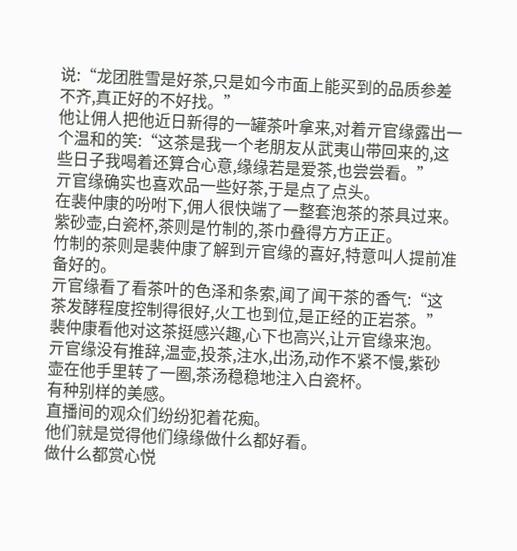说:“龙团胜雪是好茶,只是如今市面上能买到的品质参差不齐,真正好的不好找。”
他让佣人把他近日新得的一罐茶叶拿来,对着亓官缘露出一个温和的笑:“这茶是我一个老朋友从武夷山带回来的,这些日子我喝着还算合心意,缘缘若是爱茶,也尝尝看。”
亓官缘确实也喜欢品一些好茶,于是点了点头。
在裴仲康的吩咐下,佣人很快端了一整套泡茶的茶具过来。
紫砂壶,白瓷杯,茶则是竹制的,茶巾叠得方方正正。
竹制的茶则是裴仲康了解到亓官缘的喜好,特意叫人提前准备好的。
亓官缘看了看茶叶的色泽和条索,闻了闻干茶的香气:“这茶发酵程度控制得很好,火工也到位,是正经的正岩茶。”
裴仲康看他对这茶挺感兴趣,心下也高兴,让亓官缘来泡。
亓官缘没有推辞,温壶,投茶,注水,出汤,动作不紧不慢,紫砂壶在他手里转了一圈,茶汤稳稳地注入白瓷杯。
有种别样的美感。
直播间的观众们纷纷犯着花痴。
他们就是觉得他们缘缘做什么都好看。
做什么都赏心悦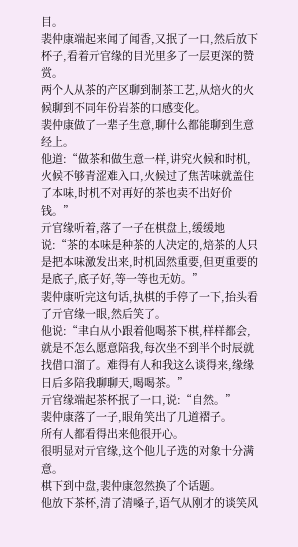目。
裴仲康端起来闻了闻香,又抿了一口,然后放下杯子,看着亓官缘的目光里多了一层更深的赞赏。
两个人从茶的产区聊到制茶工艺,从焙火的火候聊到不同年份岩茶的口感变化。
裴仲康做了一辈子生意,聊什么都能聊到生意经上。
他道:“做茶和做生意一样,讲究火候和时机,火候不够青涩难入口,火候过了焦苦味就盖住了本味,时机不对再好的茶也卖不出好价钱。”
亓官缘听着,落了一子在棋盘上,缓缓地说:“茶的本味是种茶的人决定的,焙茶的人只是把本味激发出来,时机固然重要,但更重要的是底子,底子好,等一等也无妨。”
裴仲康听完这句话,执棋的手停了一下,抬头看了亓官缘一眼,然后笑了。
他说:“聿白从小跟着他喝茶下棋,样样都会,就是不怎么愿意陪我,每次坐不到半个时辰就找借口溜了。难得有人和我这么谈得来,缘缘日后多陪我聊聊天,喝喝茶。”
亓官缘端起茶杯抿了一口,说:“自然。”
裴仲康落了一子,眼角笑出了几道褶子。
所有人都看得出来他很开心。
很明显对亓官缘,这个他儿子选的对象十分满意。
棋下到中盘,裴仲康忽然换了个话题。
他放下茶杯,清了清嗓子,语气从刚才的谈笑风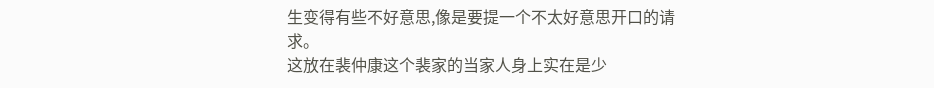生变得有些不好意思,像是要提一个不太好意思开口的请求。
这放在裴仲康这个裴家的当家人身上实在是少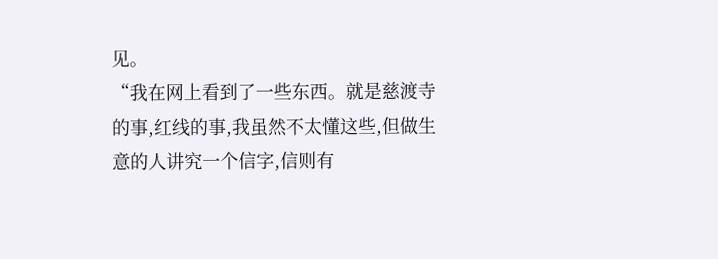见。
“我在网上看到了一些东西。就是慈渡寺的事,红线的事,我虽然不太懂这些,但做生意的人讲究一个信字,信则有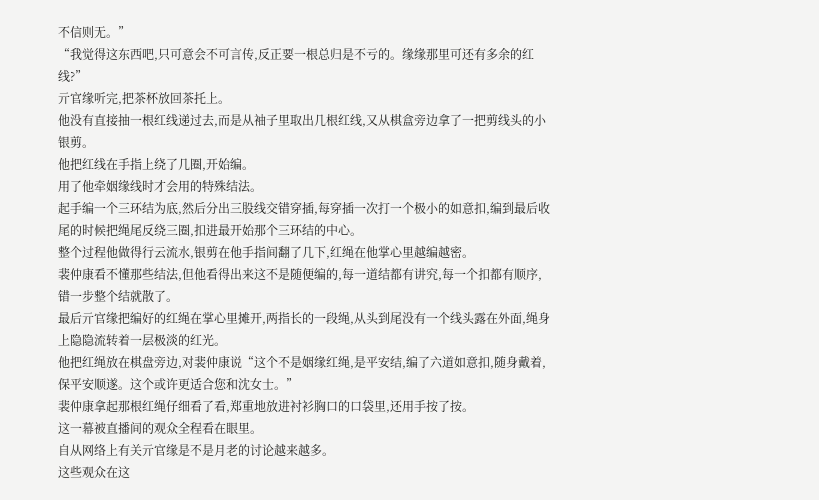不信则无。”
“我觉得这东西吧,只可意会不可言传,反正要一根总归是不亏的。缘缘那里可还有多余的红线?”
亓官缘听完,把茶杯放回茶托上。
他没有直接抽一根红线递过去,而是从袖子里取出几根红线,又从棋盒旁边拿了一把剪线头的小银剪。
他把红线在手指上绕了几圈,开始编。
用了他牵姻缘线时才会用的特殊结法。
起手编一个三环结为底,然后分出三股线交错穿插,每穿插一次打一个极小的如意扣,编到最后收尾的时候把绳尾反绕三圈,扣进最开始那个三环结的中心。
整个过程他做得行云流水,银剪在他手指间翻了几下,红绳在他掌心里越编越密。
裴仲康看不懂那些结法,但他看得出来这不是随便编的,每一道结都有讲究,每一个扣都有顺序,错一步整个结就散了。
最后亓官缘把编好的红绳在掌心里摊开,两指长的一段绳,从头到尾没有一个线头露在外面,绳身上隐隐流转着一层极淡的红光。
他把红绳放在棋盘旁边,对裴仲康说“这个不是姻缘红绳,是平安结,编了六道如意扣,随身戴着,保平安顺遂。这个或许更适合您和沈女士。”
裴仲康拿起那根红绳仔细看了看,郑重地放进衬衫胸口的口袋里,还用手按了按。
这一幕被直播间的观众全程看在眼里。
自从网络上有关亓官缘是不是月老的讨论越来越多。
这些观众在这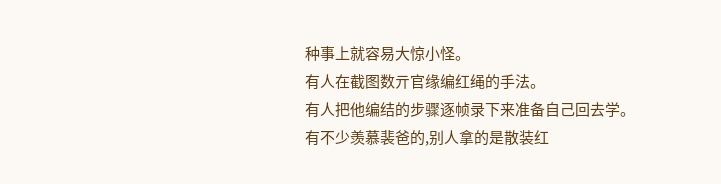种事上就容易大惊小怪。
有人在截图数亓官缘编红绳的手法。
有人把他编结的步骤逐帧录下来准备自己回去学。
有不少羡慕裴爸的,别人拿的是散装红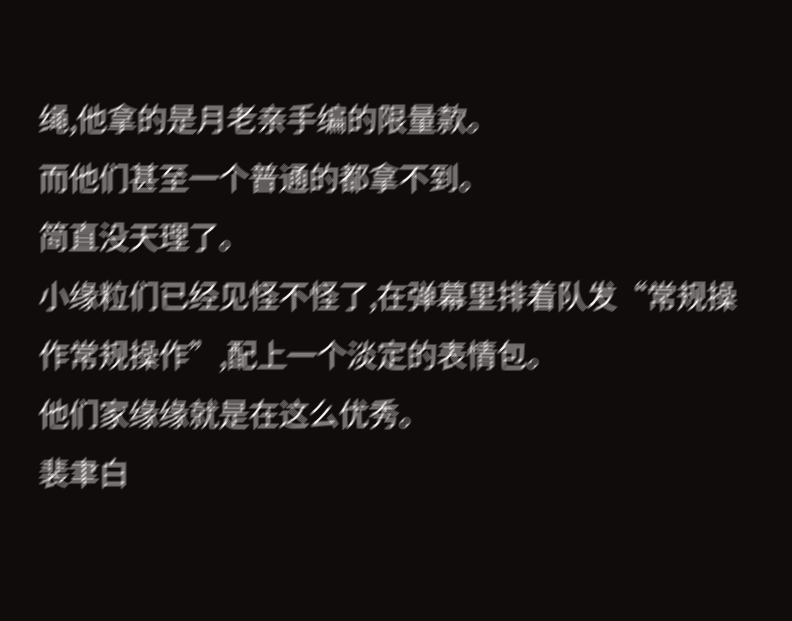绳,他拿的是月老亲手编的限量款。
而他们甚至一个普通的都拿不到。
简直没天理了。
小缘粒们已经见怪不怪了,在弹幕里排着队发“常规操作常规操作”,配上一个淡定的表情包。
他们家缘缘就是在这么优秀。
裴聿白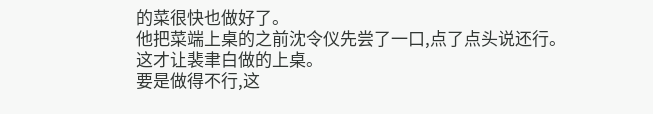的菜很快也做好了。
他把菜端上桌的之前沈令仪先尝了一口,点了点头说还行。
这才让裴聿白做的上桌。
要是做得不行,这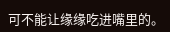可不能让缘缘吃进嘴里的。